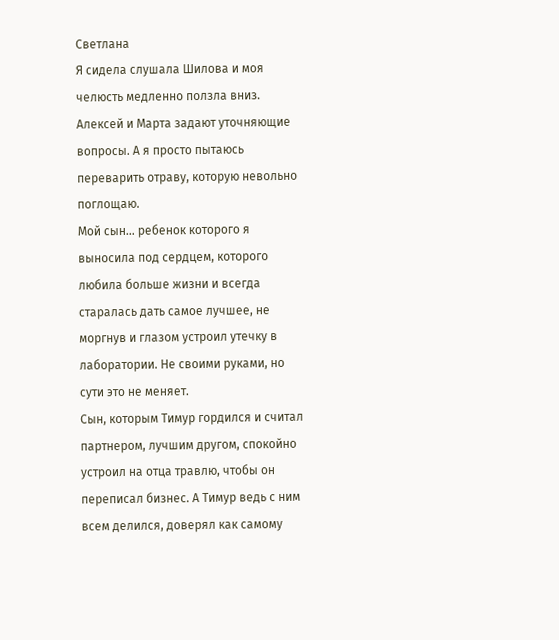Светлана
Я сидела слушала Шилова и моя челюсть медленно ползла вниз. Алексей и Марта задают уточняющие вопросы. А я просто пытаюсь переварить отраву, которую невольно поглощаю.
Мой сын… ребенок которого я выносила под сердцем, которого любила больше жизни и всегда старалась дать самое лучшее, не моргнув и глазом устроил утечку в лаборатории. Не своими руками, но сути это не меняет.
Сын, которым Тимур гордился и считал партнером, лучшим другом, спокойно устроил на отца травлю, чтобы он переписал бизнес. А Тимур ведь с ним всем делился, доверял как самому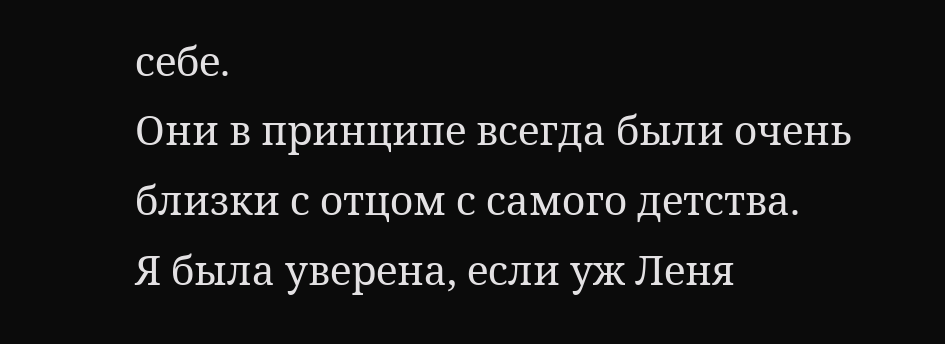себе.
Они в принципе всегда были очень близки с отцом с самого детства.
Я была уверена, если уж Леня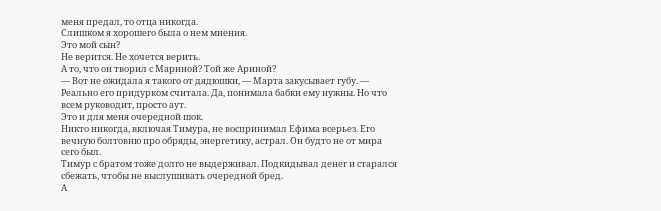меня предал, то отца никогда.
Слишком я хорошего была о нем мнения.
Это мой сын?
Не верится. Не хочется верить.
А то, что он творил с Мариной? Той же Ариной?
— Вот не ожидала я такого от дядюшки, — Марта закусывает губу. — Реально его придурком считала. Да, понимала бабки ему нужны. Но что всем руководит, просто аут.
Это и для меня очередной шок.
Никто никогда, включая Тимура, не воспринимал Ефима всерьез. Его вечную болтовню про обряды, энергетику, астрал. Он будто не от мира сего был.
Тимур с братом тоже долго не выдерживал. Подкидывал денег и старался сбежать, чтобы не выслушивать очередной бред.
А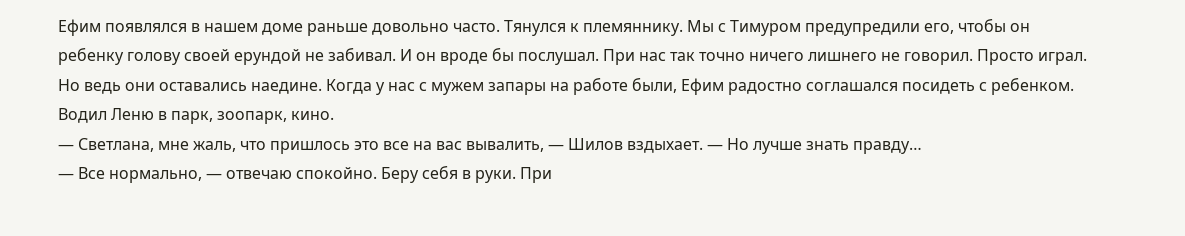Ефим появлялся в нашем доме раньше довольно часто. Тянулся к племяннику. Мы с Тимуром предупредили его, чтобы он ребенку голову своей ерундой не забивал. И он вроде бы послушал. При нас так точно ничего лишнего не говорил. Просто играл.
Но ведь они оставались наедине. Когда у нас с мужем запары на работе были, Ефим радостно соглашался посидеть с ребенком. Водил Леню в парк, зоопарк, кино.
— Светлана, мне жаль, что пришлось это все на вас вывалить, — Шилов вздыхает. — Но лучше знать правду…
— Все нормально, — отвечаю спокойно. Беру себя в руки. При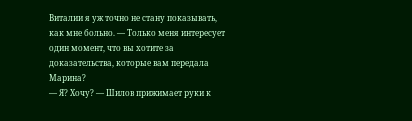Виталии я уж точно не стану показывать, как мне больно. — Только меня интересует один момент, что вы хотите за доказательства, которые вам передала Марина?
— Я? Хочу? — Шилов прижимает руки к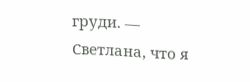груди. — Светлана, что я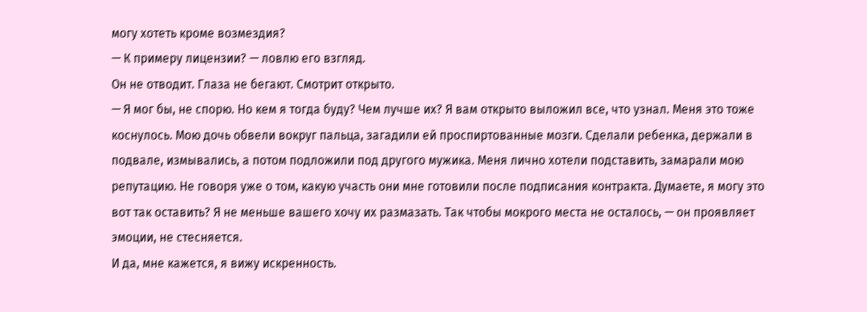могу хотеть кроме возмездия?
— К примеру лицензии? — ловлю его взгляд.
Он не отводит. Глаза не бегают. Смотрит открыто.
— Я мог бы, не спорю. Но кем я тогда буду? Чем лучше их? Я вам открыто выложил все, что узнал. Меня это тоже коснулось. Мою дочь обвели вокруг пальца, загадили ей проспиртованные мозги. Сделали ребенка, держали в подвале, измывались, а потом подложили под другого мужика. Меня лично хотели подставить, замарали мою репутацию. Не говоря уже о том, какую участь они мне готовили после подписания контракта. Думаете, я могу это вот так оставить? Я не меньше вашего хочу их размазать. Так чтобы мокрого места не осталось, — он проявляет эмоции, не стесняется.
И да, мне кажется, я вижу искренность.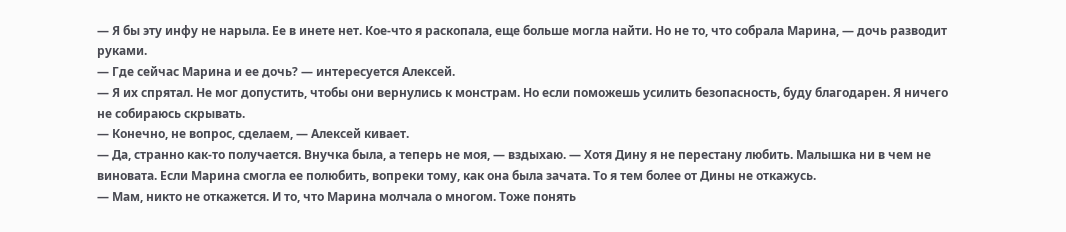— Я бы эту инфу не нарыла. Ее в инете нет. Кое-что я раскопала, еще больше могла найти. Но не то, что собрала Марина, — дочь разводит руками.
— Где сейчас Марина и ее дочь? — интересуется Алексей.
— Я их спрятал. Не мог допустить, чтобы они вернулись к монстрам. Но если поможешь усилить безопасность, буду благодарен. Я ничего не собираюсь скрывать.
— Конечно, не вопрос, сделаем, — Алексей кивает.
— Да, странно как-то получается. Внучка была, а теперь не моя, — вздыхаю. — Хотя Дину я не перестану любить. Малышка ни в чем не виновата. Если Марина смогла ее полюбить, вопреки тому, как она была зачата. То я тем более от Дины не откажусь.
— Мам, никто не откажется. И то, что Марина молчала о многом. Тоже понять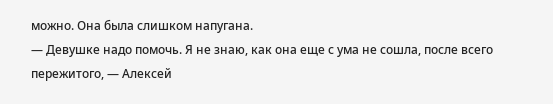можно. Она была слишком напугана.
— Девушке надо помочь. Я не знаю, как она еще с ума не сошла, после всего пережитого, — Алексей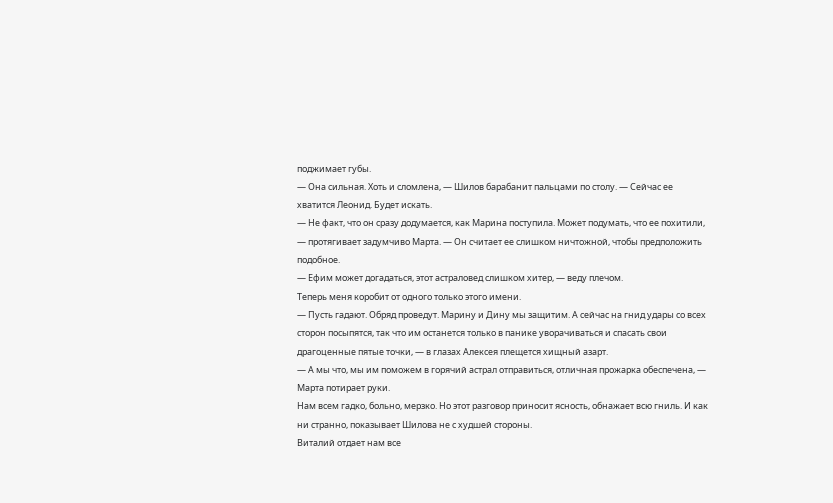поджимает губы.
— Она сильная. Хоть и сломлена, — Шилов барабанит пальцами по столу. — Сейчас ее хватится Леонид. Будет искать.
— Не факт, что он сразу додумается, как Марина поступила. Может подумать, что ее похитили, — протягивает задумчиво Марта. — Он считает ее слишком ничтожной, чтобы предположить подобное.
— Ефим может догадаться, этот астраловед слишком хитер, — веду плечом.
Теперь меня коробит от одного только этого имени.
— Пусть гадают. Обряд проведут. Марину и Дину мы защитим. А сейчас на гнид удары со всех сторон посыпятся, так что им останется только в панике уворачиваться и спасать свои драгоценные пятые точки, — в глазах Алексея плещется хищный азарт.
— А мы что, мы им поможем в горячий астрал отправиться, отличная прожарка обеспечена, — Марта потирает руки.
Нам всем гадко, больно, мерзко. Но этот разговор приносит ясность, обнажает всю гниль. И как ни странно, показывает Шилова не с худшей стороны.
Виталий отдает нам все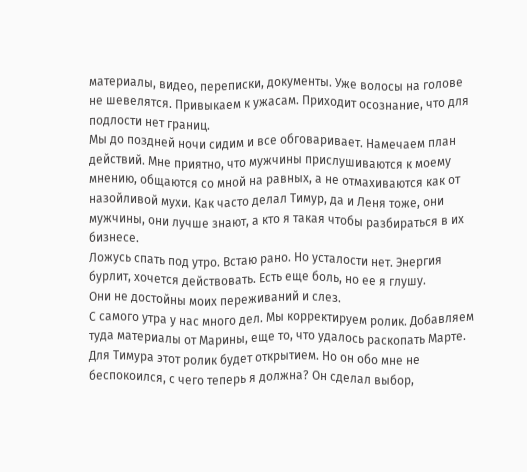материалы, видео, переписки, документы. Уже волосы на голове не шевелятся. Привыкаем к ужасам. Приходит осознание, что для подлости нет границ.
Мы до поздней ночи сидим и все обговаривает. Намечаем план действий. Мне приятно, что мужчины прислушиваются к моему мнению, общаются со мной на равных, а не отмахиваются как от назойливой мухи. Как часто делал Тимур, да и Леня тоже, они мужчины, они лучше знают, а кто я такая чтобы разбираться в их бизнесе.
Ложусь спать под утро. Встаю рано. Но усталости нет. Энергия бурлит, хочется действовать. Есть еще боль, но ее я глушу.
Они не достойны моих переживаний и слез.
С самого утра у нас много дел. Мы корректируем ролик. Добавляем туда материалы от Марины, еще то, что удалось раскопать Марте.
Для Тимура этот ролик будет открытием. Но он обо мне не беспокоился, с чего теперь я должна? Он сделал выбор,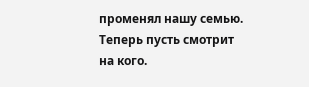променял нашу семью. Теперь пусть смотрит на кого.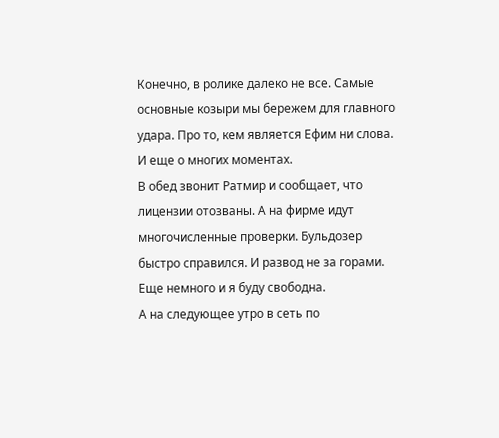Конечно, в ролике далеко не все. Самые основные козыри мы бережем для главного удара. Про то, кем является Ефим ни слова. И еще о многих моментах.
В обед звонит Ратмир и сообщает, что лицензии отозваны. А на фирме идут многочисленные проверки. Бульдозер быстро справился. И развод не за горами. Еще немного и я буду свободна.
А на следующее утро в сеть по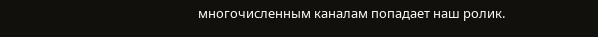многочисленным каналам попадает наш ролик.